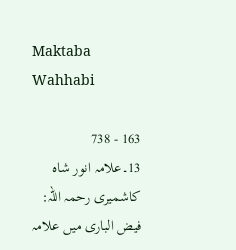Maktaba Wahhabi

163 - 738
13۔علامہ انور شاہ کاشمیری رحمہ اللہ: فیض الباری میں علامہ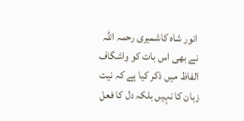انور شاہ کاشمیری رحمہ اللہ نے بھی اس بات کو واشگاف الفاظ میں ذکر کیا ہے کہ نیت زبان کا نہیں بلکہ دل کا فعل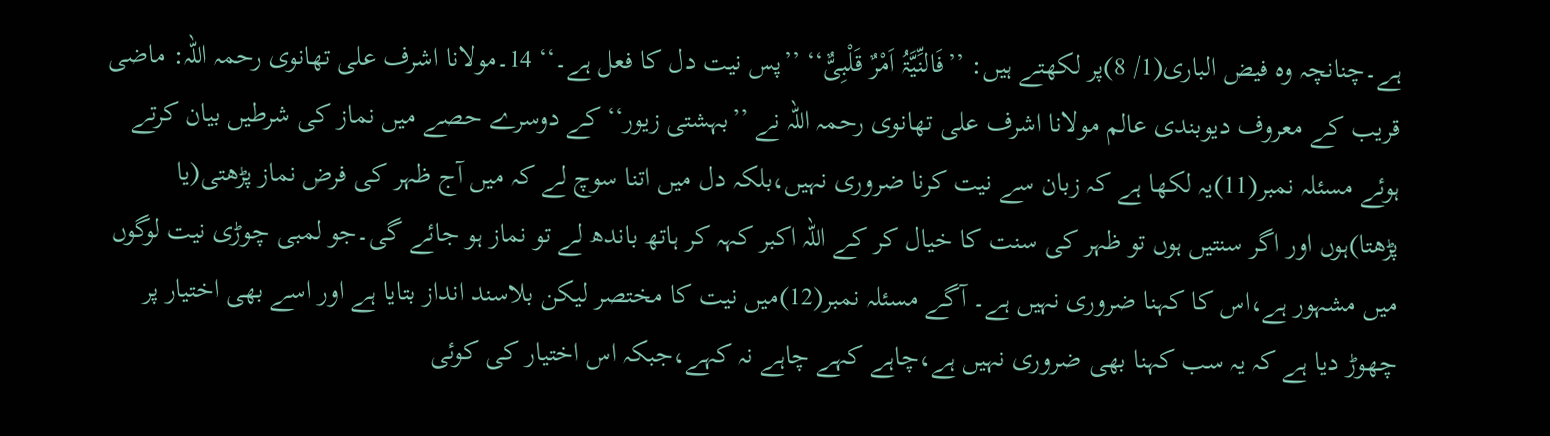ہے۔چنانچہ وہ فیض الباری(1/ 8)پر لکھتے ہیں: ’’فَالنِّیَّۃُ اَمْرٌ قَلْبِیٌّ‘‘ ’’پس نیت دل کا فعل ہے۔‘‘ 14۔مولانا اشرف علی تھانوی رحمہ اللہ: ماضی قریب کے معروف دیوبندی عالم مولانا اشرف علی تھانوی رحمہ اللہ نے ’’بہشتی زیور‘‘ کے دوسرے حصے میں نماز کی شرطیں بیان کرتے ہوئے مسئلہ نمبر(11)یہ لکھا ہے کہ زبان سے نیت کرنا ضروری نہیں،بلکہ دل میں اتنا سوچ لے کہ میں آج ظہر کی فرض نماز پڑھتی(یا پڑھتا)ہوں اور اگر سنتیں ہوں تو ظہر کی سنت کا خیال کر کے اللہ اکبر کہہ کر ہاتھ باندھ لے تو نماز ہو جائے گی۔جو لمبی چوڑی نیت لوگوں میں مشہور ہے،اس کا کہنا ضروری نہیں ہے۔ آگے مسئلہ نمبر(12)میں نیت کا مختصر لیکن بلاسند انداز بتایا ہے اور اسے بھی اختیار پر چھوڑ دیا ہے کہ یہ سب کہنا بھی ضروری نہیں ہے،چاہے کہے چاہے نہ کہے،جبکہ اس اختیار کی کوئی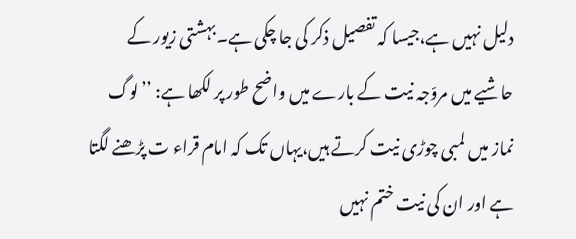دلیل نہیں ہے،جیسا کہ تفصیل ذکر کی جا چکی ہے۔بہشتی زیور کے حاشیے میں مروّجہ نیت کے بارے میں واضح طور پر لکھا ہے: ’’لوگ نماز میں لمبی چوڑی نیت کرتے ہیں،یہاں تک کہ امام قراء ت پڑھنے لگتا ہے اور ان کی نیت ختم نہیں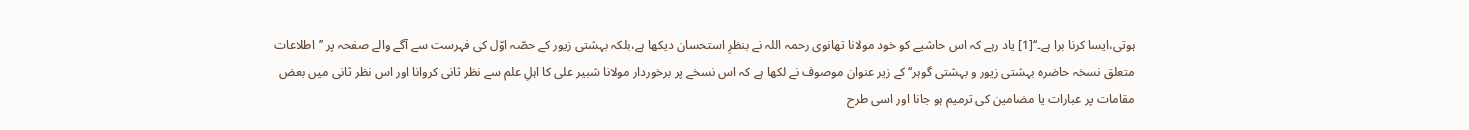ہوتی،ایسا کرنا برا ہے۔‘‘[1] یاد رہے کہ اس حاشیے کو خود مولانا تھانوی رحمہ اللہ نے بنظرِ استحسان دیکھا ہے،بلکہ بہشتی زیور کے حصّہ اوّل کی فہرست سے آگے والے صفحہ پر ’’اطلاعات متعلق نسخہ حاضرہ بہشتی زیور و بہشتی گوہر‘‘ کے زیر عنوان موصوف نے لکھا ہے کہ اس نسخے پر برخوردار مولانا شبیر علی کا اہلِ علم سے نظر ثانی کروانا اور اس نظر ثانی میں بعض مقامات پر عبارات یا مضامین کی ترمیم ہو جانا اور اسی طرح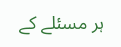ہر مسئلے کے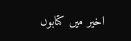اخیر میں کتابوں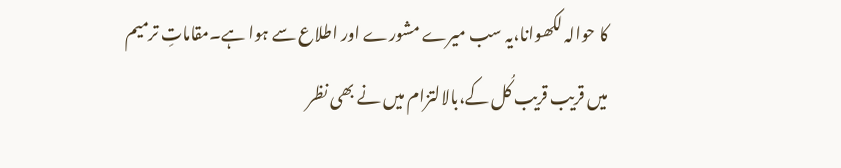کا حوالہ لکھوانا،یہ سب میرے مشورے اور اطلاع سے ہوا ہے۔مقاماتِ ترمیم میں قریب قریب کُل کے،بالالتزام میں نے بھی نظر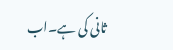ثانی کی ہے۔اب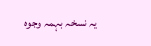یہ نسخہ بہمہ وجوہ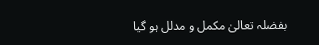بفضلہ تعالیٰ مکمل و مدلل ہو گیا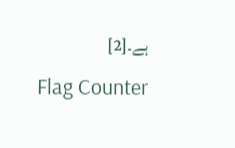ہے۔[2]
Flag Counter